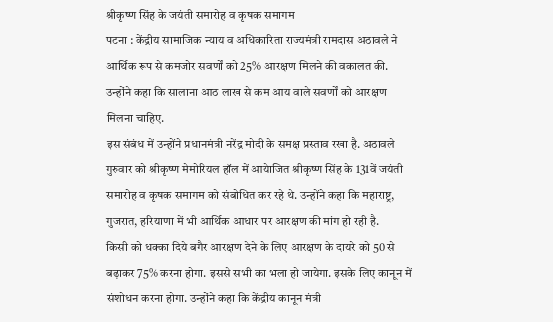श्रीकृष्ण सिंह के जयंती समारोह व कृषक समागम
पटना : केंद्रीय सामाजिक न्याय व अधिकारिता राज्यमंत्री रामदास अठावले ने आर्थिक रूप से कमजोर सवर्णों को 25% आरक्षण मिलने की वकालत की. उन्होंने कहा कि सालाना आठ लाख से कम आय वाले सवर्णों को आरक्षण मिलना चाहिए.
इस संबंध में उन्होंने प्रधानमंत्री नरेंद्र मोदी के समक्ष प्रस्ताव रखा है. अठावले गुरुवार को श्रीकृष्ण मेमोरियल हॉल में आयेाजित श्रीकृष्ण सिंह के 131वें जयंती समारोह व कृषक समागम को संबोधित कर रहे थे. उन्होंने कहा कि महाराष्ट्र, गुजरात, हरियाणा में भी आर्थिक आधार पर आरक्षण की मांग हो रही है.
किसी को धक्का दिये बगैर आरक्षण देने के लिए आरक्षण के दायरे को 50 से बढ़ाकर 75% करना होगा. इससे सभी का भला हो जायेगा. इसके लिए कानून में संशोधन करना होगा. उन्होंने कहा कि केंद्रीय कानून मंत्री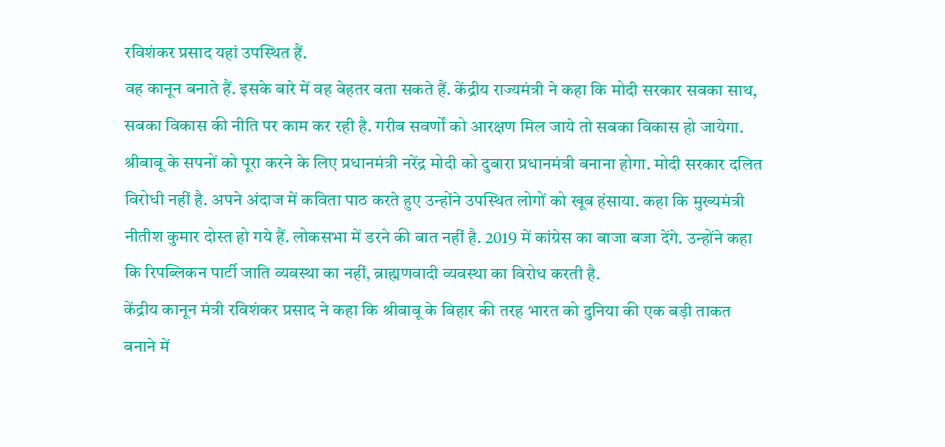रविशंकर प्रसाद यहां उपस्थित हैं.
वह कानून बनाते हैं. इसके बारे में वह बेहतर बता सकते हैं. केंद्रीय राज्यमंत्री ने कहा कि मोदी सरकार सबका साथ, सबका विकास की नीति पर काम कर रही है. गरीब सवर्णों को आरक्षण मिल जाये तो सबका विकास हो जायेगा.
श्रीबाबू के सपनों को पूरा करने के लिए प्रधानमंत्री नरेंद्र मोदी को दुबारा प्रधानमंत्री बनाना होगा. मोदी सरकार दलित विरोधी नहीं है. अपने अंदाज में कविता पाठ करते हुए उन्होंने उपस्थित लोगों को खूब हंसाया. कहा कि मुख्यमंत्री नीतीश कुमार दोस्त हो गये हैं. लोकसभा में डरने की बात नहीं है. 2019 में कांग्रेस का बाजा बजा देंगे. उन्होंने कहा कि रिपब्लिकन पार्टी जाति व्यवस्था का नहीं, ब्राह्मणवादी व्यवस्था का विरोध करती है.
केंद्रीय कानून मंत्री रविशंकर प्रसाद ने कहा कि श्रीबाबू के बिहार की तरह भारत को दुनिया की एक बड़ी ताकत बनाने में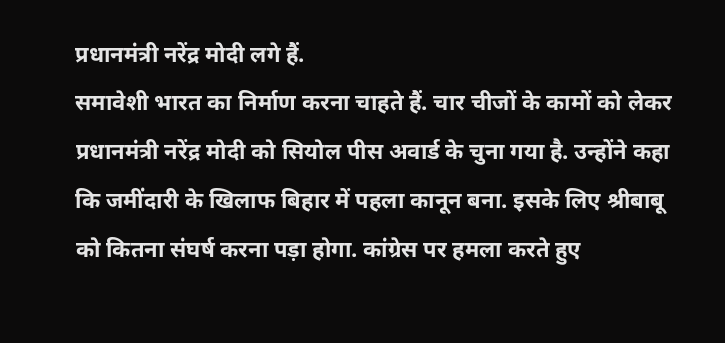प्रधानमंत्री नरेंद्र मोदी लगे हैं.
समावेशी भारत का निर्माण करना चाहते हैं. चार चीजों के कामों को लेकर प्रधानमंत्री नरेंद्र मोदी को सियोल पीस अवार्ड के चुना गया है. उन्होंने कहा कि जमींदारी के खिलाफ बिहार में पहला कानून बना. इसके लिए श्रीबाबू को कितना संघर्ष करना पड़ा होगा. कांग्रेस पर हमला करते हुए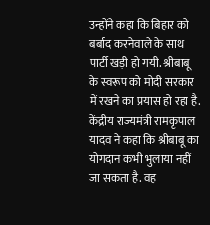उन्होंने कहा कि बिहार को बर्बाद करनेवाले के साथ पार्टी खड़ी हो गयी. श्रीबाबू के स्वरूप को मोदी सरकार में रखने का प्रयास हो रहा है. केंद्रीय राज्यमंत्री रामकृपाल यादव ने कहा कि श्रीबाबू का योगदान कभी भुलाया नहीं जा सकता है. वह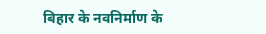बिहार के नवनिर्माण के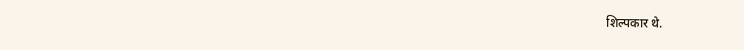शिल्पकार थे.